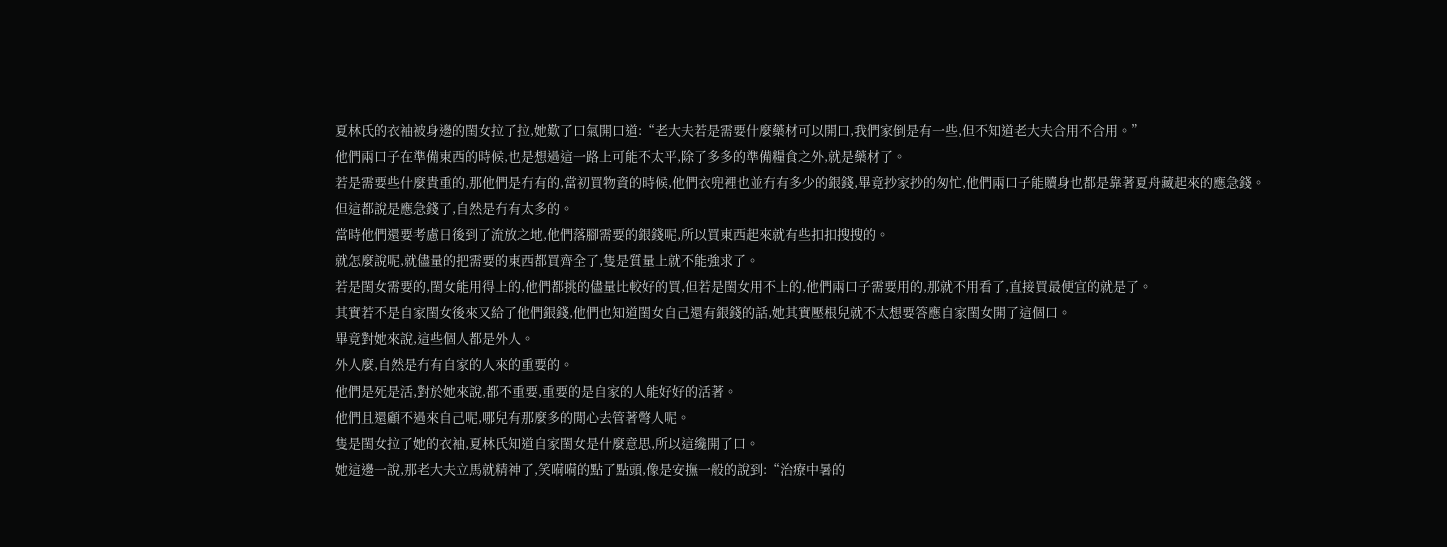夏林氏的衣袖被身邊的閨女拉了拉,她歎了口氣開口道:“老大夫若是需要什麼藥材可以開口,我們家倒是有一些,但不知道老大夫合用不合用。”
他們兩口子在準備東西的時候,也是想過這一路上可能不太平,除了多多的準備糧食之外,就是藥材了。
若是需要些什麼貴重的,那他們是冇有的,當初買物資的時候,他們衣兜裡也並冇有多少的銀錢,畢竟抄家抄的匆忙,他們兩口子能贖身也都是靠著夏舟藏起來的應急錢。
但這都說是應急錢了,自然是冇有太多的。
當時他們還要考慮日後到了流放之地,他們落腳需要的銀錢呢,所以買東西起來就有些扣扣搜搜的。
就怎麼說呢,就儘量的把需要的東西都買齊全了,隻是質量上就不能強求了。
若是閨女需要的,閨女能用得上的,他們都挑的儘量比較好的買,但若是閨女用不上的,他們兩口子需要用的,那就不用看了,直接買最便宜的就是了。
其實若不是自家閨女後來又給了他們銀錢,他們也知道閨女自己還有銀錢的話,她其實壓根兒就不太想要答應自家閨女開了這個口。
畢竟對她來說,這些個人都是外人。
外人麼,自然是冇有自家的人來的重要的。
他們是死是活,對於她來說,都不重要,重要的是自家的人能好好的活著。
他們且還顧不過來自己呢,哪兒有那麼多的閒心去管著彆人呢。
隻是閨女拉了她的衣袖,夏林氏知道自家閨女是什麼意思,所以這纔開了口。
她這邊一說,那老大夫立馬就精神了,笑嗬嗬的點了點頭,像是安撫一般的說到:“治療中暑的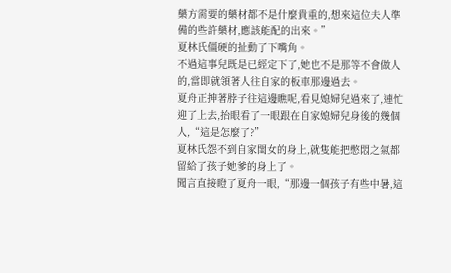藥方需要的藥材都不是什麼貴重的,想來這位夫人準備的些許藥材,應該能配的出來。”
夏林氏僵硬的扯動了下嘴角。
不過這事兒既是已經定下了,她也不是那等不會做人的,當即就領著人往自家的板車那邊過去。
夏舟正抻著脖子往這邊瞧呢,看見媳婦兒過來了,連忙迎了上去,抬眼看了一眼跟在自家媳婦兒身後的幾個人,“這是怎麼了?”
夏林氏怨不到自家閨女的身上,就隻能把憋悶之氣都留給了孩子她爹的身上了。
聞言直接瞪了夏舟一眼,“那邊一個孩子有些中暑,這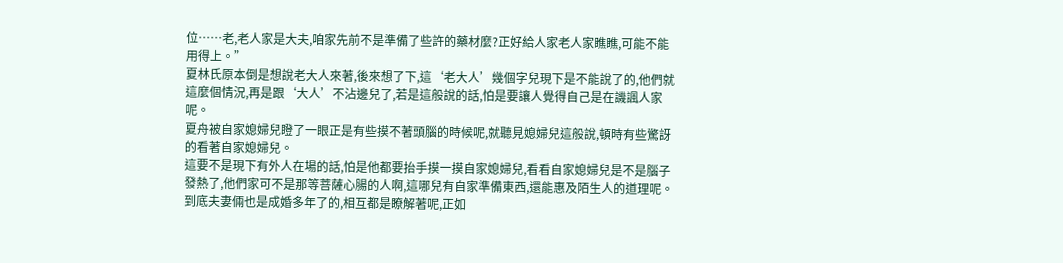位……老,老人家是大夫,咱家先前不是準備了些許的藥材麼?正好給人家老人家瞧瞧,可能不能用得上。”
夏林氏原本倒是想說老大人來著,後來想了下,這‘老大人’幾個字兒現下是不能說了的,他們就這麼個情況,再是跟‘大人’不沾邊兒了,若是這般說的話,怕是要讓人覺得自己是在譏諷人家呢。
夏舟被自家媳婦兒瞪了一眼正是有些摸不著頭腦的時候呢,就聽見媳婦兒這般說,頓時有些驚訝的看著自家媳婦兒。
這要不是現下有外人在場的話,怕是他都要抬手摸一摸自家媳婦兒,看看自家媳婦兒是不是腦子發熱了,他們家可不是那等菩薩心腸的人啊,這哪兒有自家準備東西,還能惠及陌生人的道理呢。
到底夫妻倆也是成婚多年了的,相互都是瞭解著呢,正如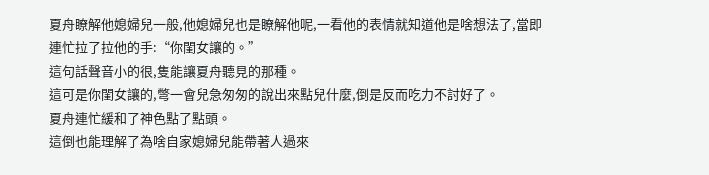夏舟瞭解他媳婦兒一般,他媳婦兒也是瞭解他呢,一看他的表情就知道他是啥想法了,當即連忙拉了拉他的手:“你閨女讓的。”
這句話聲音小的很,隻能讓夏舟聽見的那種。
這可是你閨女讓的,彆一會兒急匆匆的說出來點兒什麼,倒是反而吃力不討好了。
夏舟連忙緩和了神色點了點頭。
這倒也能理解了為啥自家媳婦兒能帶著人過來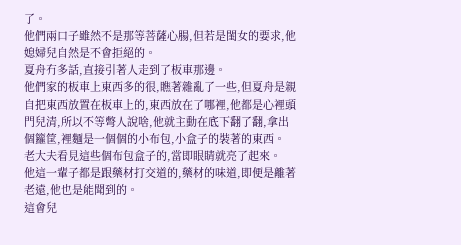了。
他們兩口子雖然不是那等菩薩心腸,但若是閨女的要求,他媳婦兒自然是不會拒絕的。
夏舟冇多話,直接引著人走到了板車那邊。
他們家的板車上東西多的很,瞧著雜亂了一些,但夏舟是親自把東西放置在板車上的,東西放在了哪裡,他都是心裡頭門兒清,所以不等彆人說啥,他就主動在底下翻了翻,拿出個籮筐,裡麵是一個個的小布包,小盒子的裝著的東西。
老大夫看見這些個布包盒子的,當即眼睛就亮了起來。
他這一輩子都是跟藥材打交道的,藥材的味道,即便是離著老遠,他也是能聞到的。
這會兒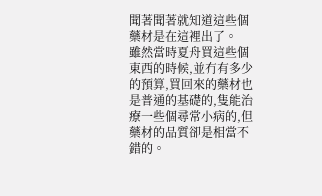聞著聞著就知道這些個藥材是在這裡出了。
雖然當時夏舟買這些個東西的時候,並冇有多少的預算,買回來的藥材也是普通的基礎的,隻能治療一些個尋常小病的,但藥材的品質卻是相當不錯的。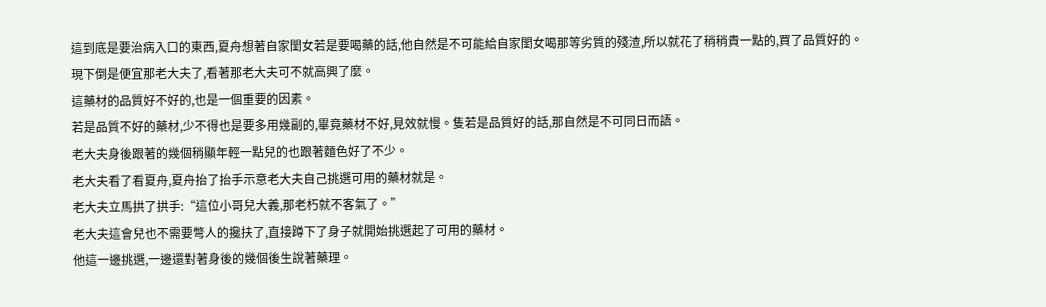這到底是要治病入口的東西,夏舟想著自家閨女若是要喝藥的話,他自然是不可能給自家閨女喝那等劣質的殘渣,所以就花了稍稍貴一點的,買了品質好的。
現下倒是便宜那老大夫了,看著那老大夫可不就高興了麼。
這藥材的品質好不好的,也是一個重要的因素。
若是品質不好的藥材,少不得也是要多用幾副的,畢竟藥材不好,見效就慢。隻若是品質好的話,那自然是不可同日而語。
老大夫身後跟著的幾個稍顯年輕一點兒的也跟著麵色好了不少。
老大夫看了看夏舟,夏舟抬了抬手示意老大夫自己挑選可用的藥材就是。
老大夫立馬拱了拱手:“這位小哥兒大義,那老朽就不客氣了。”
老大夫這會兒也不需要彆人的攙扶了,直接蹲下了身子就開始挑選起了可用的藥材。
他這一邊挑選,一邊還對著身後的幾個後生說著藥理。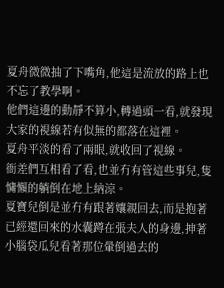夏舟微微抽了下嘴角,他這是流放的路上也不忘了教學啊。
他們這邊的動靜不算小,轉過頭一看,就發現大家的視線若有似無的都落在這裡。
夏舟平淡的看了兩眼,就收回了視線。
衙差們互相看了看,也並冇有管這些事兒,隻慵懶的躺倒在地上納涼。
夏寶兒倒是並冇有跟著孃親回去,而是抱著已經還回來的水囊蹲在張夫人的身邊,抻著小腦袋瓜兒看著那位暈倒過去的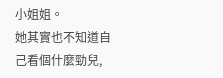小姐姐。
她其實也不知道自己看個什麼勁兒,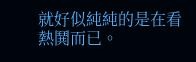就好似純純的是在看熱鬨而已。